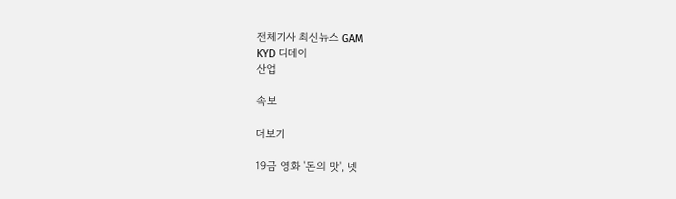전체기사 최신뉴스 GAM
KYD 디데이
산업

속보

더보기

19금 영화 '돈의 맛', 넷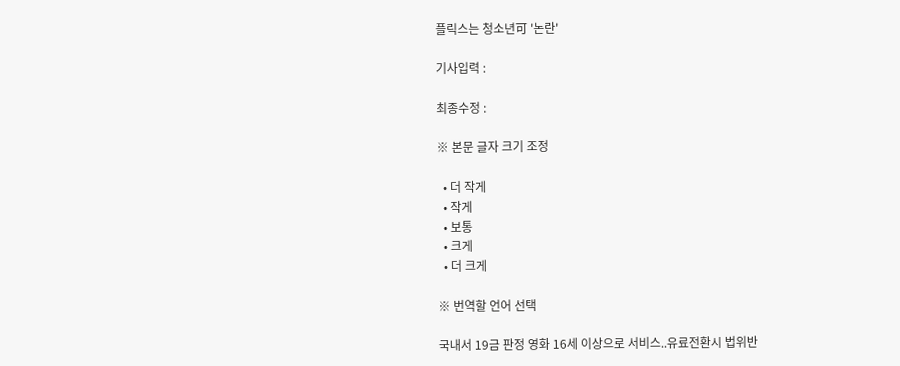플릭스는 청소년可 '논란'

기사입력 :

최종수정 :

※ 본문 글자 크기 조정

  • 더 작게
  • 작게
  • 보통
  • 크게
  • 더 크게

※ 번역할 언어 선택

국내서 19금 판정 영화 16세 이상으로 서비스..유료전환시 법위반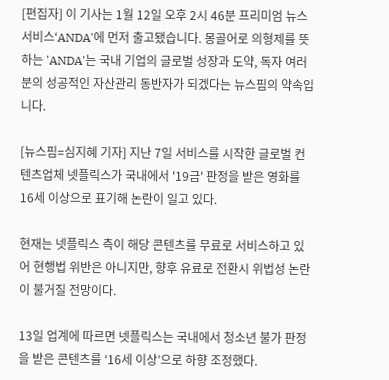[편집자] 이 기사는 1월 12일 오후 2시 46분 프리미엄 뉴스서비스‘ANDA'에 먼저 출고됐습니다. 몽골어로 의형제를 뜻하는 'ANDA'는 국내 기업의 글로벌 성장과 도약, 독자 여러분의 성공적인 자산관리 동반자가 되겠다는 뉴스핌의 약속입니다.

[뉴스핌=심지혜 기자] 지난 7일 서비스를 시작한 글로벌 컨텐츠업체 넷플릭스가 국내에서 '19금' 판정을 받은 영화를 16세 이상으로 표기해 논란이 일고 있다.

현재는 넷플릭스 측이 해당 콘텐츠를 무료로 서비스하고 있어 현행법 위반은 아니지만, 향후 유료로 전환시 위법성 논란이 불거질 전망이다.

13일 업계에 따르면 넷플릭스는 국내에서 청소년 불가 판정을 받은 콘텐츠를 ‘16세 이상’으로 하향 조정했다.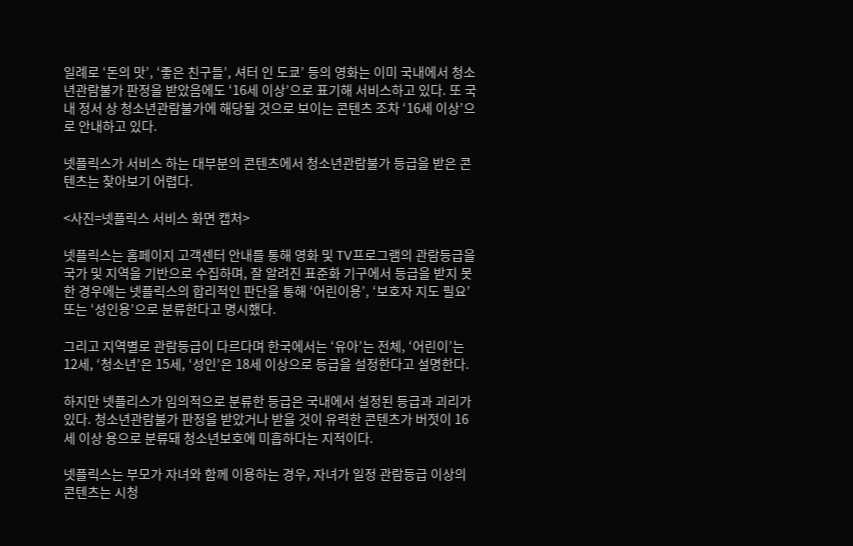일례로 ‘돈의 맛’, ‘좋은 친구들’, 셔터 인 도쿄’ 등의 영화는 이미 국내에서 청소년관람불가 판정을 받았음에도 ‘16세 이상’으로 표기해 서비스하고 있다. 또 국내 정서 상 청소년관람불가에 해당될 것으로 보이는 콘텐츠 조차 ‘16세 이상’으로 안내하고 있다.

넷플릭스가 서비스 하는 대부분의 콘텐츠에서 청소년관람불가 등급을 받은 콘텐츠는 찾아보기 어렵다.

<사진=넷플릭스 서비스 화면 캡처>

넷플릭스는 홈페이지 고객센터 안내를 통해 영화 및 TV프로그램의 관람등급을 국가 및 지역을 기반으로 수집하며, 잘 알려진 표준화 기구에서 등급을 받지 못한 경우에는 넷플릭스의 합리적인 판단을 통해 ‘어린이용’, ‘보호자 지도 필요’ 또는 ‘성인용’으로 분류한다고 명시했다.

그리고 지역별로 관람등급이 다르다며 한국에서는 ‘유아’는 전체, ‘어린이’는 12세, ‘청소년’은 15세, ‘성인’은 18세 이상으로 등급을 설정한다고 설명한다.

하지만 넷플리스가 임의적으로 분류한 등급은 국내에서 설정된 등급과 괴리가 있다. 청소년관람불가 판정을 받았거나 받을 것이 유력한 콘텐츠가 버젓이 16세 이상 용으로 분류돼 청소년보호에 미흡하다는 지적이다.

넷플릭스는 부모가 자녀와 함께 이용하는 경우, 자녀가 일정 관람등급 이상의 콘텐츠는 시청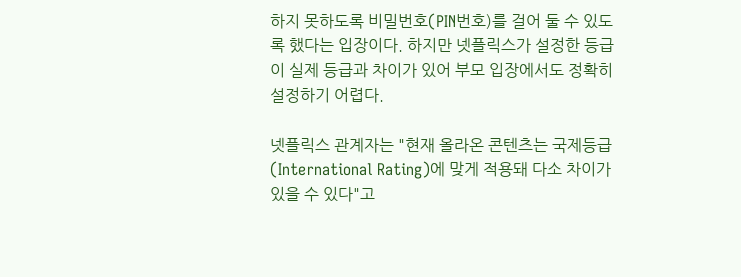하지 못하도록 비밀번호(PIN번호)를 걸어 둘 수 있도록 했다는 입장이다. 하지만 넷플릭스가 설정한 등급이 실제 등급과 차이가 있어 부모 입장에서도 정확히 설정하기 어렵다.

넷플릭스 관계자는 "현재 올라온 콘텐츠는 국제등급(International Rating)에 맞게 적용돼 다소 차이가 있을 수 있다"고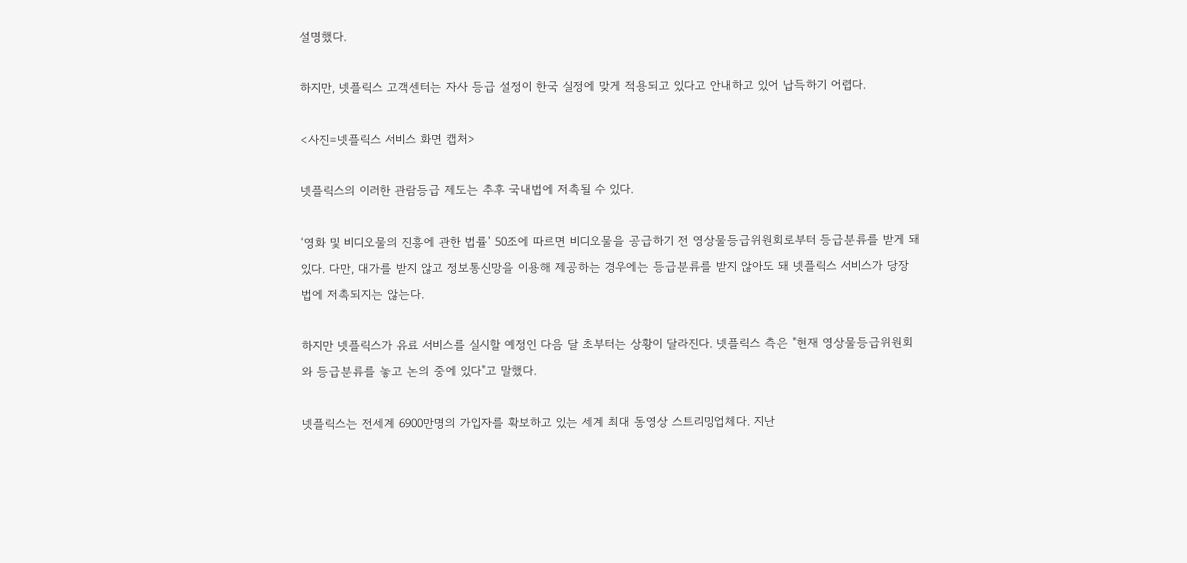설명했다.

하지만, 넷플릭스 고객센터는 자사 등급 설정이 한국 실정에 맞게 적용되고 있다고 안내하고 있어 납득하기 어렵다.

<사진=넷플릭스 서비스 화면 캡처>

넷플릭스의 이러한 관람등급 제도는 추후 국내법에 저촉될 수 있다.

‘영화 및 비디오물의 진흥에 관한 법률’ 50조에 따르면 비디오물을 공급하기 전 영상물등급위원회로부터 등급분류를 받게 돼 있다. 다만, 대가를 받지 않고 정보통신망을 이용해 제공하는 경우에는 등급분류를 받지 않아도 돼 넷플릭스 서비스가 당장 법에 저촉되지는 않는다.

하지만 넷플릭스가 유료 서비스를 실시할 예정인 다음 달 초부터는 상황이 달라진다. 넷플릭스 측은 "현재 영상물등급위원회와 등급분류를 놓고 논의 중에 있다"고 말했다.

넷플릭스는 전세계 6900만명의 가입자를 확보하고 있는 세계 최대 동영상 스트리밍업체다. 지난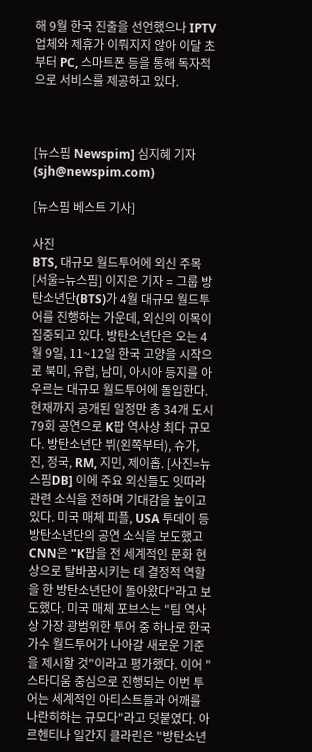해 9월 한국 진출을 선언했으나 IPTV 업체와 제휴가 이뤄지지 않아 이달 초부터 PC, 스마트폰 등을 통해 독자적으로 서비스를 제공하고 있다.



[뉴스핌 Newspim] 심지혜 기자 (sjh@newspim.com)

[뉴스핌 베스트 기사]

사진
BTS, 대규모 월드투어에 외신 주목 [서울=뉴스핌] 이지은 기자 = 그룹 방탄소년단(BTS)가 4월 대규모 월드투어를 진행하는 가운데, 외신의 이목이 집중되고 있다. 방탄소년단은 오는 4월 9일, 11~12일 한국 고양을 시작으로 북미, 유럽, 남미, 아시아 등지를 아우르는 대규모 월드투어에 돌입한다. 현재까지 공개된 일정만 총 34개 도시 79회 공연으로 K팝 역사상 최다 규모다. 방탄소년단 뷔(왼쪽부터), 슈가, 진, 정국, RM, 지민, 제이홉. [사진=뉴스핌DB] 이에 주요 외신들도 잇따라 관련 소식을 전하며 기대감을 높이고 있다. 미국 매체 피플, USA 투데이 등 방탄소년단의 공연 소식을 보도했고 CNN은 "K팝을 전 세계적인 문화 현상으로 탈바꿈시키는 데 결정적 역할을 한 방탄소년단이 돌아왔다"라고 보도했다. 미국 매체 포브스는 "팀 역사상 가장 광범위한 투어 중 하나로 한국 가수 월드투어가 나아갈 새로운 기준을 제시할 것"이라고 평가했다. 이어 "스타디움 중심으로 진행되는 이번 투어는 세계적인 아티스트들과 어깨를 나란히하는 규모다"라고 덧붙였다. 아르헨티나 일간지 클라린은 "방탄소년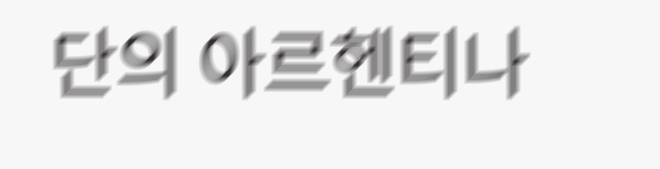단의 아르헨티나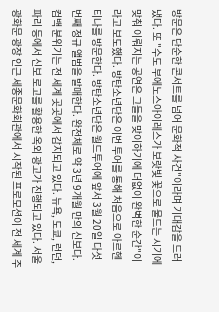방문은 단순한 콘서트를 넘어 문화적 사건"이라며 기대감을 드러냈다. 또 "수도 부에노스아이레스가 보랏빛 꽃으로 물드는 시기에 맞춰 이뤄지는 공연은 그들을 맞이하기에 더없이 완벽한 순간"이라고 보도했다. 방탄소년단은 이번 투어를 통해 처음으로 아르헨티나를 방문한다. 방탄소년단은 월드투어에 앞서 3월 20일 다섯 번째 정규 앨범을 발매한다. 완전체로 약 3년 9개월 만의 신보다. 컴백 분위기는 전 세계 곳곳에서 감지되고 있다. 뉴욕, 도쿄, 런던, 파리 등에서 신보 로고를 활용한 옥외 광고가 진행되고 있다. 서울 광화문 광장 인근 세종문화회관에서 시작된 프로모션이 전 세계 주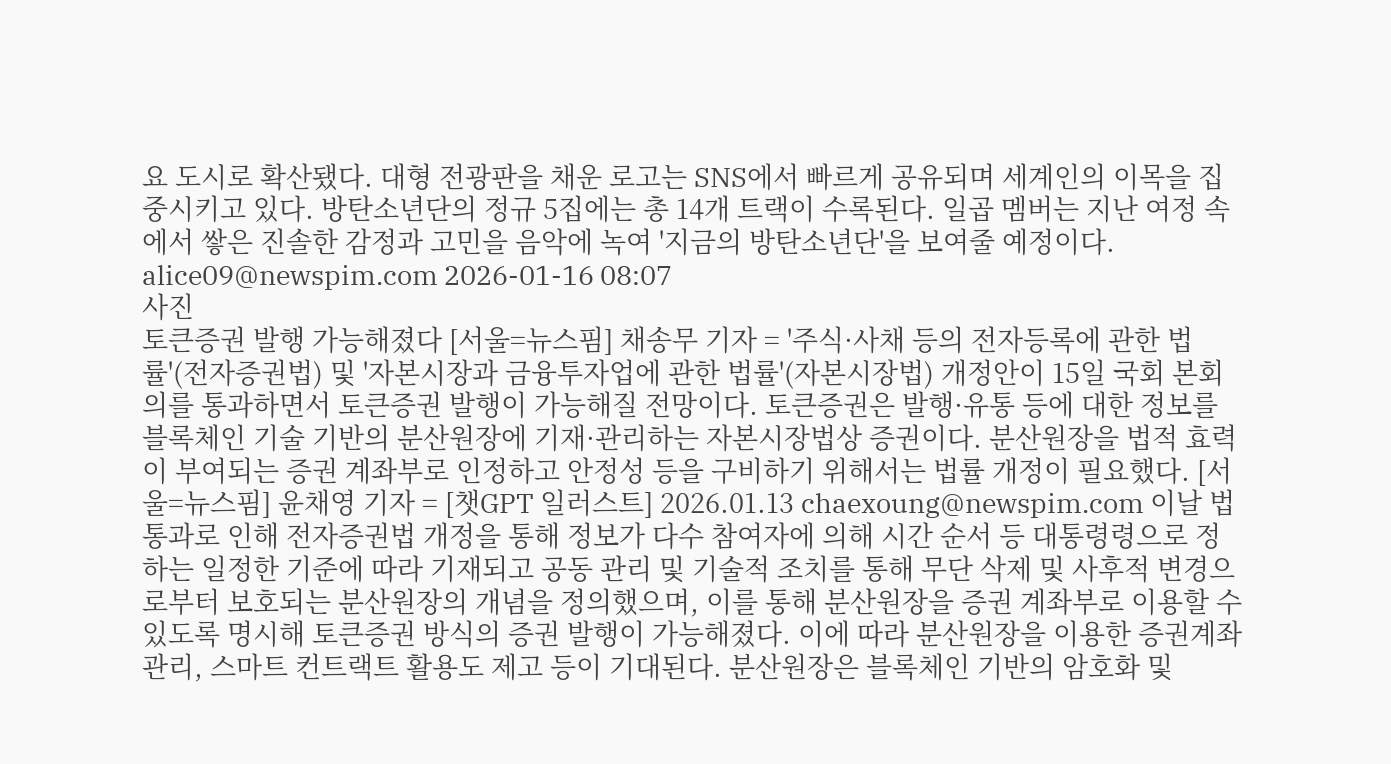요 도시로 확산됐다. 대형 전광판을 채운 로고는 SNS에서 빠르게 공유되며 세계인의 이목을 집중시키고 있다. 방탄소년단의 정규 5집에는 총 14개 트랙이 수록된다. 일곱 멤버는 지난 여정 속에서 쌓은 진솔한 감정과 고민을 음악에 녹여 '지금의 방탄소년단'을 보여줄 예정이다. alice09@newspim.com 2026-01-16 08:07
사진
토큰증권 발행 가능해졌다 [서울=뉴스핌] 채송무 기자 = '주식·사채 등의 전자등록에 관한 법률'(전자증권법) 및 '자본시장과 금융투자업에 관한 법률'(자본시장법) 개정안이 15일 국회 본회의를 통과하면서 토큰증권 발행이 가능해질 전망이다. 토큰증권은 발행·유통 등에 대한 정보를 블록체인 기술 기반의 분산원장에 기재·관리하는 자본시장법상 증권이다. 분산원장을 법적 효력이 부여되는 증권 계좌부로 인정하고 안정성 등을 구비하기 위해서는 법률 개정이 필요했다. [서울=뉴스핌] 윤채영 기자 = [챗GPT 일러스트] 2026.01.13 chaexoung@newspim.com 이날 법 통과로 인해 전자증권법 개정을 통해 정보가 다수 참여자에 의해 시간 순서 등 대통령령으로 정하는 일정한 기준에 따라 기재되고 공동 관리 및 기술적 조치를 통해 무단 삭제 및 사후적 변경으로부터 보호되는 분산원장의 개념을 정의했으며, 이를 통해 분산원장을 증권 계좌부로 이용할 수 있도록 명시해 토큰증권 방식의 증권 발행이 가능해졌다. 이에 따라 분산원장을 이용한 증권계좌 관리, 스마트 컨트랙트 활용도 제고 등이 기대된다. 분산원장은 블록체인 기반의 암호화 및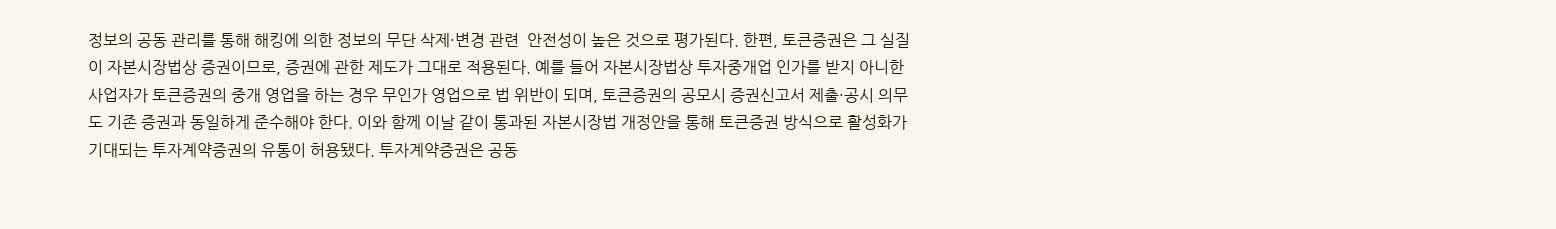정보의 공동 관리를 통해 해킹에 의한 정보의 무단 삭제·변경 관련  안전성이 높은 것으로 평가된다. 한편, 토큰증권은 그 실질이 자본시장법상 증권이므로, 증권에 관한 제도가 그대로 적용된다. 예를 들어 자본시장법상 투자중개업 인가를 받지 아니한 사업자가 토큰증권의 중개 영업을 하는 경우 무인가 영업으로 법 위반이 되며, 토큰증권의 공모시 증권신고서 제출·공시 의무도 기존 증권과 동일하게 준수해야 한다. 이와 함께 이날 같이 통과된 자본시장법 개정안을 통해 토큰증권 방식으로 활성화가 기대되는 투자계약증권의 유통이 허용됐다. 투자계약증권은 공동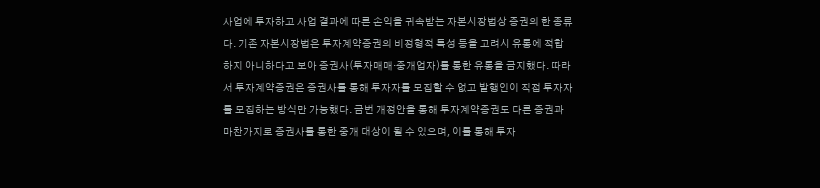사업에 투자하고 사업 결과에 따른 손익을 귀속받는 자본시장법상 증권의 한 종류다. 기존 자본시장법은 투자계약증권의 비정형적 특성 등을 고려시 유통에 적합하지 아니하다고 보아 증권사(투자매매·중개업자)를 통한 유통을 금지했다. 따라서 투자계약증권은 증권사를 통해 투자자를 모집할 수 없고 발행인이 직접 투자자를 모집하는 방식만 가능했다. 금번 개정안을 통해 투자계약증권도 다른 증권과 마찬가지로 증권사를 통한 중개 대상이 될 수 있으며, 이를 통해 투자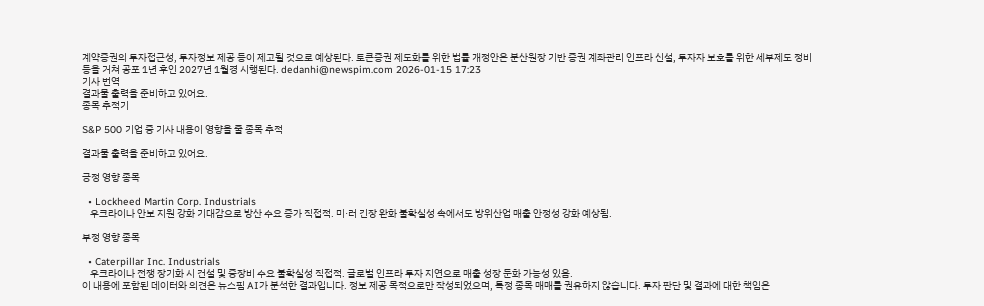계약증권의 투자접근성, 투자정보 제공 등이 제고될 것으로 예상된다. 토큰증권 제도화를 위한 법률 개정안은 분산원장 기반 증권 계좌관리 인프라 신설, 투자자 보호를 위한 세부제도 정비 등을 거쳐 공포 1년 후인 2027년 1월경 시행된다. dedanhi@newspim.com 2026-01-15 17:23
기사 번역
결과물 출력을 준비하고 있어요.
종목 추적기

S&P 500 기업 중 기사 내용이 영향을 줄 종목 추적

결과물 출력을 준비하고 있어요.

긍정 영향 종목

  • Lockheed Martin Corp. Industrials
    우크라이나 안보 지원 강화 기대감으로 방산 수요 증가 직접적. 미·러 긴장 완화 불확실성 속에서도 방위산업 매출 안정성 강화 예상됨.

부정 영향 종목

  • Caterpillar Inc. Industrials
    우크라이나 전쟁 장기화 시 건설 및 중장비 수요 불확실성 직접적. 글로벌 인프라 투자 지연으로 매출 성장 둔화 가능성 있음.
이 내용에 포함된 데이터와 의견은 뉴스핌 AI가 분석한 결과입니다. 정보 제공 목적으로만 작성되었으며, 특정 종목 매매를 권유하지 않습니다. 투자 판단 및 결과에 대한 책임은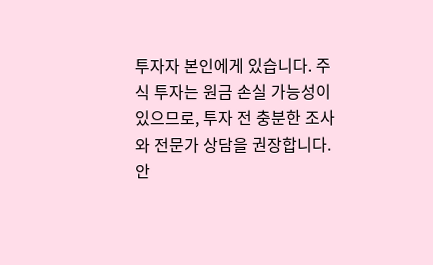투자자 본인에게 있습니다. 주식 투자는 원금 손실 가능성이 있으므로, 투자 전 충분한 조사와 전문가 상담을 권장합니다.
안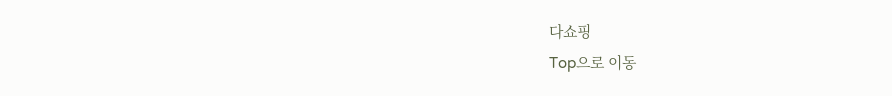다쇼핑
Top으로 이동